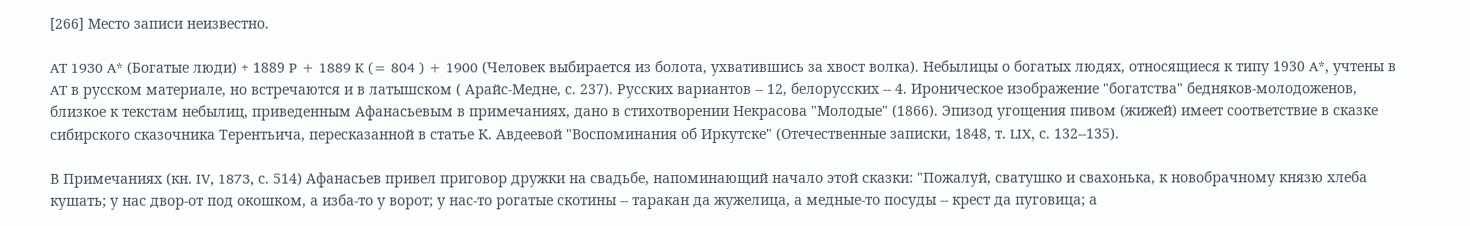[266] Место записи неизвестно.

AT 1930 A* (Богатые люди) + 1889 P + 1889 K (= 804 ) + 1900 (Человек выбирается из болота, ухватившись за хвост волка). Небылицы о богатых людях, относящиеся к типу 1930 A*, учтены в AT в русском материале, но встречаются и в латышском ( Арайс-Медне, с. 237). Русских вариантов -- 12, белорусских -- 4. Ироническое изображение "богатства" бедняков-молодоженов, близкое к текстам небылиц, приведенным Афанасьевым в примечаниях, дано в стихотворении Некрасова "Молодые" (1866). Эпизод угощения пивом (жижей) имеет соответствие в сказке сибирского сказочника Терентьича, пересказанной в статье К. Авдеевой "Воспоминания об Иркутске" (Отечественные записки, 1848, т. LIX, с. 132--135).

В Примечаниях (кн. IV, 1873, с. 514) Афанасьев привел приговор дружки на свадьбе, напоминающий начало этой сказки: "Пожалуй, сватушко и свахонька, к новобрачному князю хлеба кушать; у нас двор-от под окошком, а изба-то у ворот; у нас-то рогатые скотины -- таракан да жужелица, а медные-то посуды -- крест да пуговица; а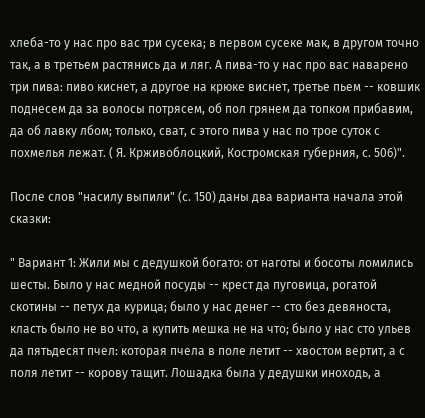хлеба-то у нас про вас три сусека; в первом сусеке мак, в другом точно так, а в третьем растянись да и ляг. А пива-то у нас про вас наварено три пива: пиво киснет, а другое на крюке виснет, третье пьем -- ковшик поднесем да за волосы потрясем, об пол грянем да топком прибавим, да об лавку лбом; только, сват, с этого пива у нас по трое суток с похмелья лежат. ( Я. Крживоблоцкий, Костромская губерния, с. 506)".

После слов "насилу выпили" (с. 150) даны два варианта начала этой сказки:

" Вариант 1: Жили мы с дедушкой богато: от наготы и босоты ломились шесты. Было у нас медной посуды -- крест да пуговица, рогатой скотины -- петух да курица; было у нас денег -- сто без девяноста, класть было не во что, а купить мешка не на что; было у нас сто ульев да пятьдесят пчел: которая пчела в поле летит -- хвостом вертит, а с поля летит -- корову тащит. Лошадка была у дедушки иноходь, а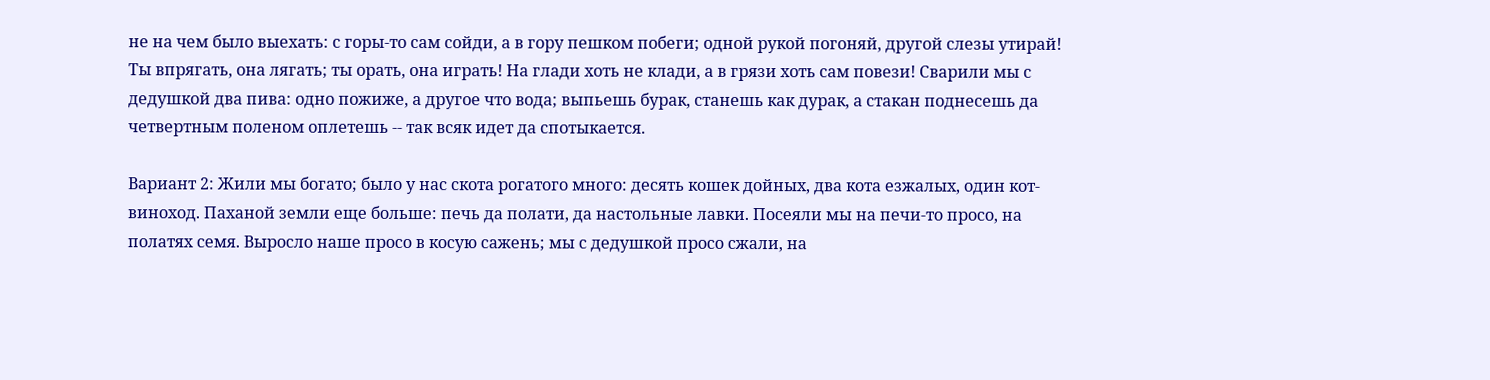не на чем было выехать: с горы-то сам сойди, а в гору пешком побеги; одной рукой погоняй, другой слезы утирай! Ты впрягать, она лягать; ты орать, она играть! На глади хоть не клади, а в грязи хоть сам повези! Сварили мы с дедушкой два пива: одно пожиже, а другое что вода; выпьешь бурак, станешь как дурак, а стакан поднесешь да четвертным поленом оплетешь -- так всяк идет да спотыкается.

Вариант 2: Жили мы богато; было у нас скота рогатого много: десять кошек дойных, два кота езжалых, один кот-виноход. Паханой земли еще больше: печь да полати, да настольные лавки. Посеяли мы на печи-то просо, на полатях семя. Выросло наше просо в косую сажень; мы с дедушкой просо сжали, на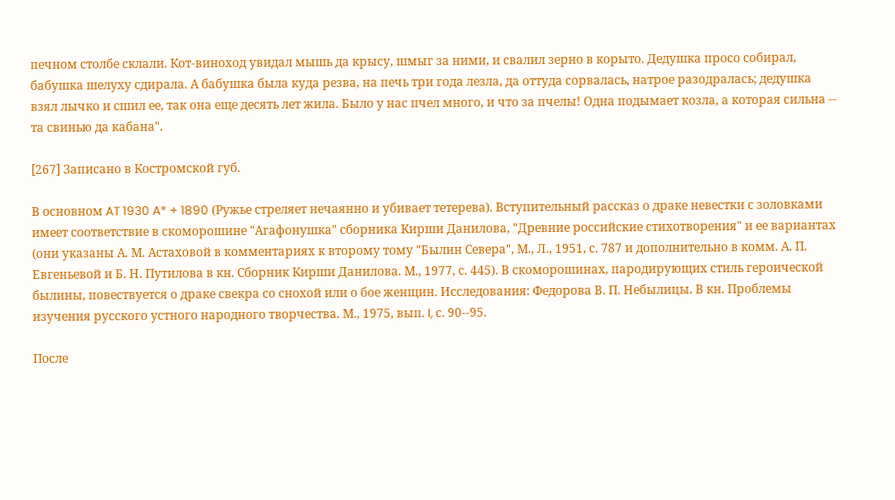печном столбе склали. Кот-виноход увидал мышь да крысу, шмыг за ними, и свалил зерно в корыто. Дедушка просо собирал, бабушка шелуху сдирала. А бабушка была куда резва, на печь три года лезла, да оттуда сорвалась, натрое разодралась; дедушка взял лычко и сшил ее, так она еще десять лет жила. Было у нас пчел много, и что за пчелы! Одна подымает козла, а которая сильна -- та свинью да кабана".

[267] Записано в Костромской губ.

В основном AT 1930 A* + 1890 (Ружье стреляет нечаянно и убивает тетерева). Вступительный рассказ о драке невестки с золовками имеет соответствие в скоморошине "Агафонушка" сборника Кирши Данилова, "Древние российские стихотворения" и ее вариантах (они указаны А. М. Астаховой в комментариях к второму тому "Былин Севера", М., Л., 1951, с. 787 и дополнительно в комм. А. П. Евгеньевой и Б. Н. Путилова в кн. Сборник Кирши Данилова. М., 1977, с. 445). В скоморошинах, пародирующих стиль героической былины, повествуется о драке свекра со снохой или о бое женщин. Исследования: Федорова В. П. Небылицы. В кн. Проблемы изучения русского устного народного творчества. М., 1975, вып. I, с. 90--95.

После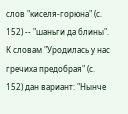слов "киселя-горюна" (с. 152) -- "шаньги да блины". К словам "Уродилась у нас гречиха предобрая" (с. 152) дан вариант: "Нынче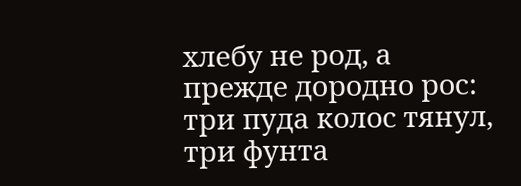хлебу не род, а прежде дородно рос: три пуда колос тянул, три фунта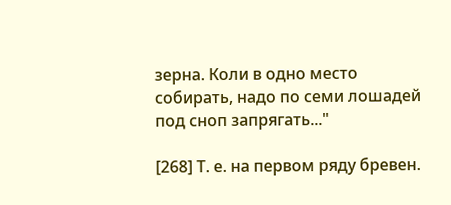зерна. Коли в одно место собирать, надо по семи лошадей под сноп запрягать..."

[268] Т. е. на первом ряду бревен.